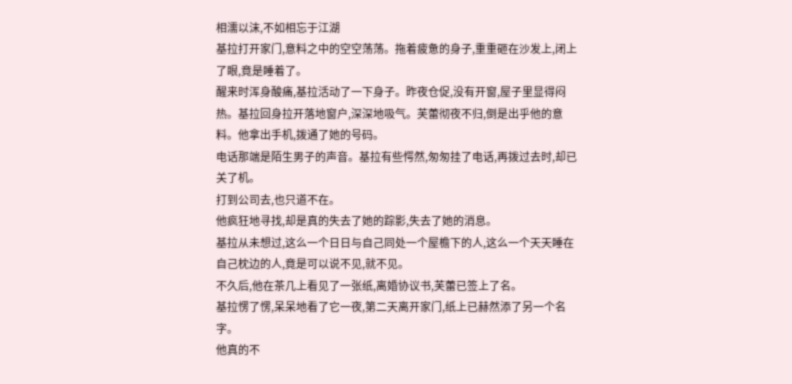相濡以沫,不如相忘于江湖
基拉打开家门,意料之中的空空荡荡。拖着疲惫的身子,重重砸在沙发上,闭上了眼,竟是睡着了。
醒来时浑身酸痛,基拉活动了一下身子。昨夜仓促,没有开窗,屋子里显得闷热。基拉回身拉开落地窗户,深深地吸气。芙蕾彻夜不归,倒是出乎他的意料。他拿出手机,拨通了她的号码。
电话那端是陌生男子的声音。基拉有些愕然,匆匆挂了电话,再拨过去时,却已关了机。
打到公司去,也只道不在。
他疯狂地寻找,却是真的失去了她的踪影,失去了她的消息。
基拉从未想过,这么一个日日与自己同处一个屋檐下的人,这么一个天天睡在自己枕边的人,竟是可以说不见,就不见。
不久后,他在茶几上看见了一张纸,离婚协议书,芙蕾已签上了名。
基拉愣了愣,呆呆地看了它一夜,第二天离开家门,纸上已赫然添了另一个名字。
他真的不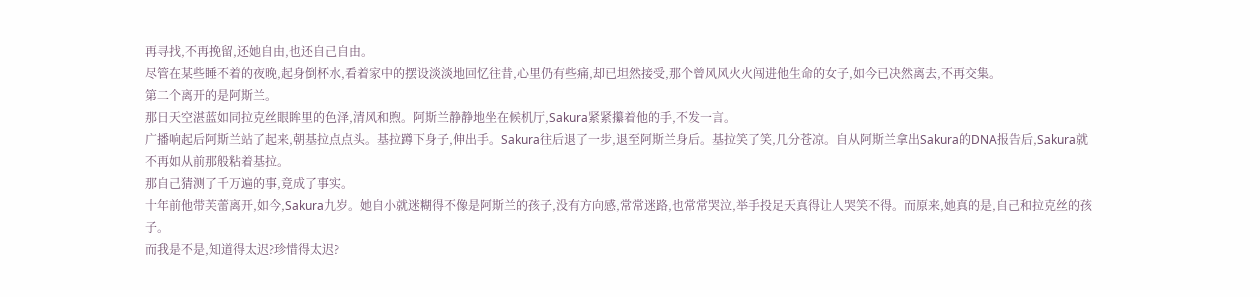再寻找,不再挽留,还她自由,也还自己自由。
尽管在某些睡不着的夜晚,起身倒杯水,看着家中的摆设淡淡地回忆往昔,心里仍有些痛,却已坦然接受,那个曾风风火火闯进他生命的女子,如今已决然离去,不再交集。
第二个离开的是阿斯兰。
那日天空湛蓝如同拉克丝眼眸里的色泽,清风和煦。阿斯兰静静地坐在候机厅,Sakura紧紧攥着他的手,不发一言。
广播响起后阿斯兰站了起来,朝基拉点点头。基拉蹲下身子,伸出手。Sakura往后退了一步,退至阿斯兰身后。基拉笑了笑,几分苍凉。自从阿斯兰拿出Sakura的DNA报告后,Sakura就不再如从前那般粘着基拉。
那自己猜测了千万遍的事,竟成了事实。
十年前他带芙蕾离开,如今,Sakura九岁。她自小就迷糊得不像是阿斯兰的孩子,没有方向感,常常迷路,也常常哭泣,举手投足天真得让人哭笑不得。而原来,她真的是,自己和拉克丝的孩子。
而我是不是,知道得太迟?珍惜得太迟?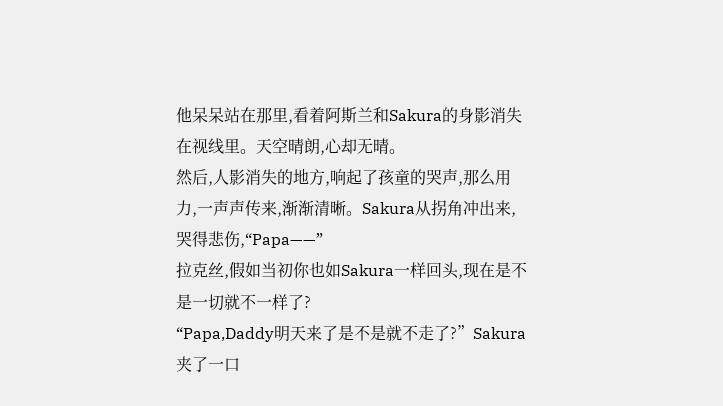他呆呆站在那里,看着阿斯兰和Sakura的身影消失在视线里。天空晴朗,心却无晴。
然后,人影消失的地方,响起了孩童的哭声,那么用力,一声声传来,渐渐清晰。Sakura从拐角冲出来,哭得悲伤,“Papa——”
拉克丝,假如当初你也如Sakura一样回头,现在是不是一切就不一样了?
“Papa,Daddy明天来了是不是就不走了?”Sakura夹了一口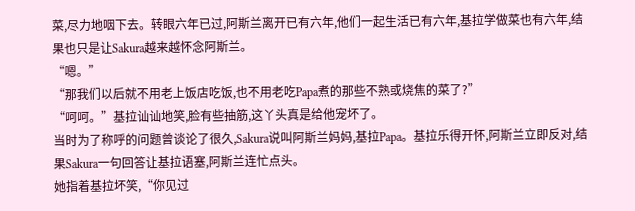菜,尽力地咽下去。转眼六年已过,阿斯兰离开已有六年,他们一起生活已有六年,基拉学做菜也有六年,结果也只是让Sakura越来越怀念阿斯兰。
“嗯。”
“那我们以后就不用老上饭店吃饭,也不用老吃Papa煮的那些不熟或烧焦的菜了?”
“呵呵。”基拉讪讪地笑,脸有些抽筋,这丫头真是给他宠坏了。
当时为了称呼的问题曾谈论了很久,Sakura说叫阿斯兰妈妈,基拉Papa。基拉乐得开怀,阿斯兰立即反对,结果Sakura一句回答让基拉语塞,阿斯兰连忙点头。
她指着基拉坏笑,“你见过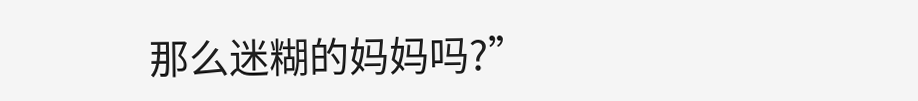那么迷糊的妈妈吗?”